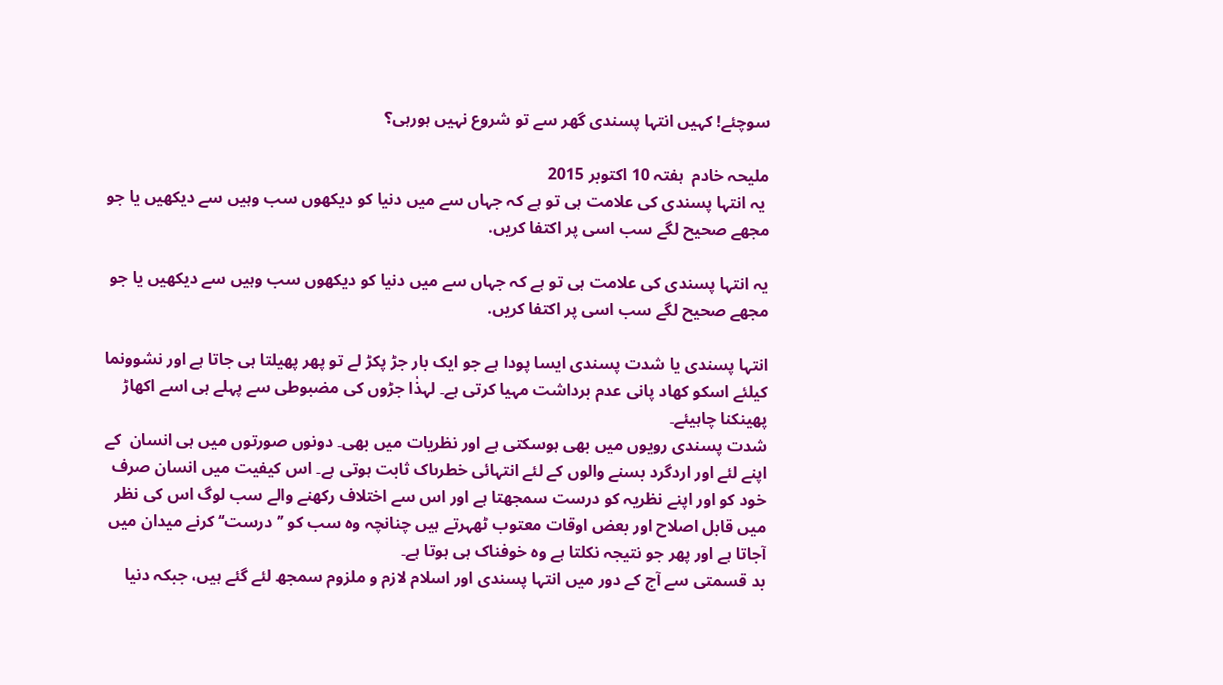سوچئے! کہیں انتہا پسندی گھر سے تو شروع نہیں ہورہی؟

ملیحہ خادم  ہفتہ 10 اکتوبر 2015
 یہ انتہا پسندی کی علامت ہی تو ہے کہ جہاں سے میں دنیا کو دیکھوں سب وہیں سے دیکھیں یا جو مجھے صحیح لگے سب اسی پر اکتفا کریں.

یہ انتہا پسندی کی علامت ہی تو ہے کہ جہاں سے میں دنیا کو دیکھوں سب وہیں سے دیکھیں یا جو مجھے صحیح لگے سب اسی پر اکتفا کریں.

انتہا پسندی یا شدت پسندی ایسا پودا ہے جو ایک بار جڑ پکڑ لے تو پھر پھیلتا ہی جاتا ہے اور نشوونما کیلئے اسکو کھاد پانی عدم برداشت مہیا کرتی ہے۔ لہذٰا جڑوں کی مضبوطی سے پہلے ہی اسے اکھاڑ پھینکنا چاہیئے۔
شدت پسندی رویوں میں بھی ہوسکتی ہے اور نظریات میں بھی۔ دونوں صورتوں میں ہی انسان  کے اپنے لئے اور اردگرد بسنے والوں کے لئے انتہائی خطرںاک ثابت ہوتی ہے۔ اس کیفیت میں انسان صرف خود کو اور اپنے نظریہ کو درست سمجھتا ہے اور اس سے اختلاف رکھنے والے سب لوگ اس کی نظر میں قابل اصلاح اور بعض اوقات معتوب ٹھہرتے ہیں چنانچہ وہ سب کو ’’درست‘‘ کرنے میدان میں آجاتا ہے اور پھر جو نتیجہ نکلتا ہے وہ خوفناک ہی ہوتا ہے۔
بد قسمتی سے آج کے دور میں انتہا پسندی اور اسلام لازم و ملزوم سمجھ لئے گئے ہیں، جبکہ دنیا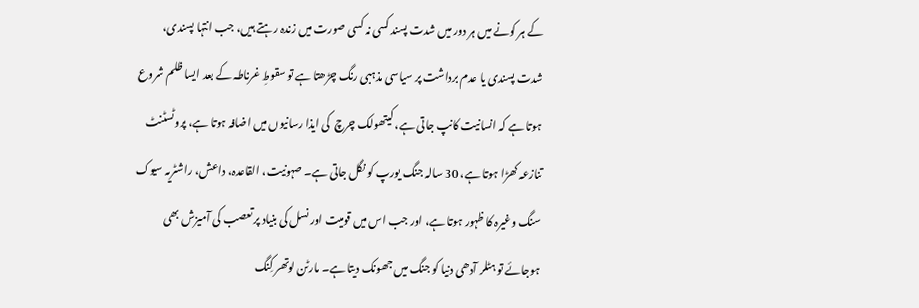کے ہر کونے میں ہر دور میں شدت پسند کسی نہ کسی صورت میں زندہ رہتے ہیں، جب انتہا پسندی، شدت پسندی یا عدم برداشت پر سیاسی مذہبی رنگ چڑھتا ہے تو سقوطِ غرناطہ کے بعد ایسا ظلم شروع ہوتا ہے کہ انسانیت کانپ جاتی ہے، کیتھولک چرچ  کی ایذا رسانیوں میں اضافہ ہوتا ہے، پروٹسٹنٹ تنازعہ کھڑا ہوتا ہے، 30 سالہ جنگ یورپ کو نگل جاتی ہے۔ صہونیت، القاعدہ، داعش، راشٹریہ سیوک سنگ وغیرہ کا ظہور ہوتا ہے، اور جب اس میں قومیت اور نسل کی بنیاد پر تعصب کی آمیزش بھی ہوجائے تو ہٹلر آدھی دنیا کو جنگ میں جھونک دیتا ہے۔ مارٹن لوتھر کِنگ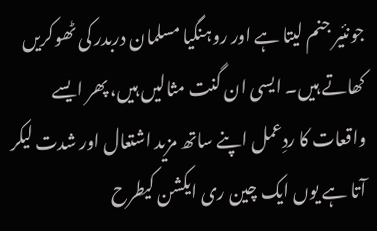جونئیر جنم لیتا ہے اور روہنگیا مسلمان دربدر کی ٹھوکریں کھاتے ہیں۔ ایسی ان گنت مثالیں ہیں، پھر ایسے واقعات کا ردِعمل اپنے ساتھ مزید اشتعال اور شدت لیکر آتا ہے یوں ایک چین ری ایکشن کیطرح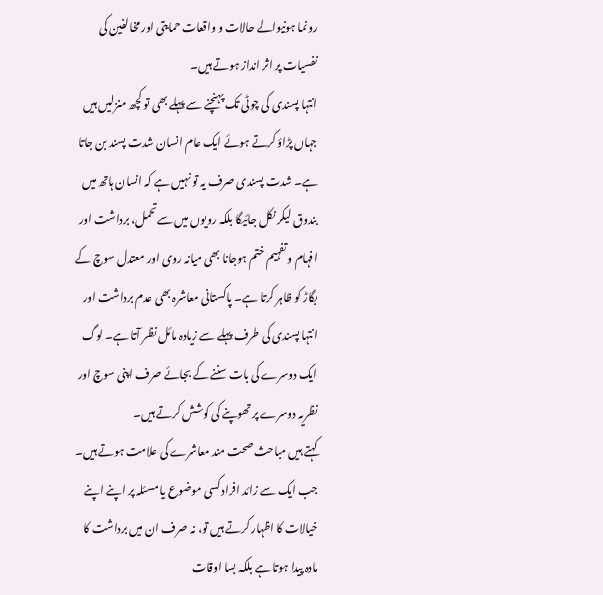رونما ہونیوالے حالات و واقعات حمایتی اور مخالفین کی نفسیات پر اثر انداز ہوتے ہیں۔
انتہا پسندی کی چوٹی تک پہنچنے سے پہلے بھی تو کچھ منزلیں ہیں جہاں پڑاؤ کرتے ہوئے ایک عام انسان شدت پسند بن جاتا ہے۔ شدت پسندی صرف یہ تو نہیں ہے کہ انسان ہاتھ میں بندوق لیکر نکل جائیگا بلکہ رویوں میں سےتحمل، برداشت اور افہام و تفہیم ختم ہوجانا بھی میانہ روی اور معتدل سوچ کے بگاڑ کو ظاہر کرتا ہے۔ پاکستانی معاشرہ بھی عدم برداشت اور انتہا پسندی کی طرف پہلے سے زیادہ مائل نظر آتا ہے۔ لوگ ایک دوسرے کی بات سننے کے بجائے صرف اپنی سوچ اور نظریہ دوسرے پر تھوپنے کی کوشش کرتے ہیں۔
کہتے ہیں مباحث صحت مند معاشرے کی علامت ہوتے ہیں۔ جب ایک سے زائد افراد کسی موضوع یا مسئلہ پر اپنے اپنے خیالات کا اظہار کرتے ہیں تو، نہ صرف ان میں برداشت کا مادہ پیدا ہوتا ہے بلکہ بسا اوقات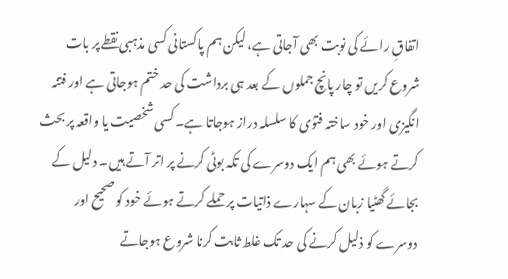اتفاقِ رائے کی نوبت بھی آجاتی ہے، لیکن ہم پاکستانی کسی مذہبی نقطے پر بات شروع کریں تو چار پانچ جملوں کے بعد ہی برداشت کی حد ختم ہوجاتی ہے اور فتنہ انگیزی اور خود ساختہ فتوٰی کا سلسلہ دراز ہوجاتا ہے۔ کسی شخصیت یا واقعہ پر بحث کرتے ہوئے بھی ہم ایک دوسرے کی تکہ بوٹی کرنے پر اتر آتے ہیں۔ دلیل کے بجائے گھٹیا زبان کے سہارے ذاتیات پر حملے کرتے ہوئے خود کو صحیح اور دوسرے کو ذلیل کرنے کی حد تک غلط ثابت کرنا شروع ہوجاتے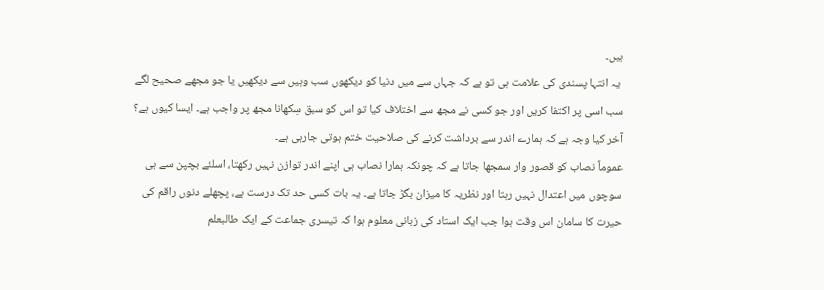ہیں۔
 یہ انتہا پسندی کی علامت ہی تو ہے کہ جہاں سے میں دنیا کو دیکھوں سب وہیں سے دیکھیں یا جو مجھے صحیح لگے سب اسی پر اکتفا کریں اور جو کسی نے مجھ سے اختلاف کیا تو اس کو سبق سِکھانا مجھ پر واجب ہے۔ ایسا کیوں ہے؟ آخر کیا وجہ ہے کہ ہمارے اندر سے برداشت کرنے کی صلاحیت ختم ہوتی جارہی ہے۔
عموماً نصاب کو قصور وار سمجھا جاتا ہے کہ چونکہ ہمارا نصاب ہی اپنے اندر توازن نہیں رکھتا، اسلئے بچپن سے ہی سوچوں میں اعتدال نہیں رہتا اور نظریہ کا میزان بگڑ جاتا ہے۔ یہ بات کسی حد تک درست ہے، پچھلے دنوں راقم کی حیرت کا سامان اس وقت ہوا جب ایک استاد کی زبانی معلوم ہوا کہ تیسری جماعت کے ایک طالبعلم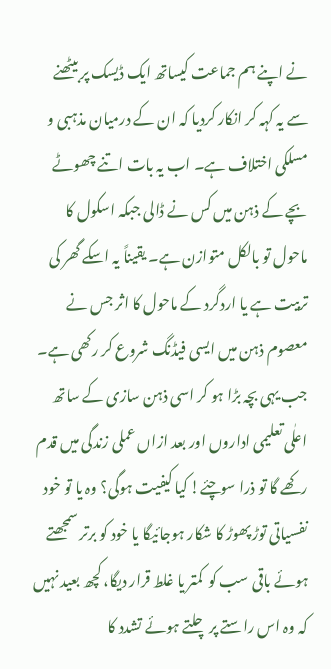نے اپنے ہم جماعت کیساتھ ایک ڈیسک پر بیٹھنے سے یہ کہہ کر انکار کردیا کہ ان کے درمیان مذہبی و مسلکی اختلاف ہے۔ اب یہ بات اتنے چھوٹے بچے کے ذہن میں کس نے ڈالی جبکہ اسکول کا ماحول تو بالکل متوازن ہے۔ یقیناً یہ اسکے گھر کی تربیت ہے یا اردگرد کے ماحول کا اثر جس نے معصوم ذہن میں ایسی فیڈنگ شروع کر رکھی ہے۔
جب یہی بچہ بڑا ہو کر اسی ذہن سازی کے ساتھ اعلٰی تعلیمی اداروں اور بعد ازاں عملی زندگی میں قدم رکھے گا تو ذرا سوچئے! کیا کیفیت ہوگی؟ وہ یا تو خود نفسیاتی توڑ پھوڑ کا شکار ہوجائیگا یا خود کو برتر سمجھتے ہوئے باقی سب کو  کمتر یا غلط قرار دیگا، کچھ بعید نہیں کہ وہ اس راستے پر چلتے ہوئے تشدد کا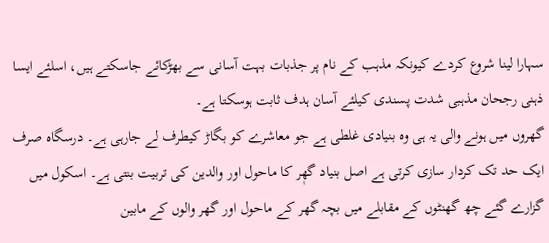سہارا لینا شروع کردے کیونکہ مذہب کے نام پر جذبات بہت آسانی سے بھڑکائے جاسکتے ہیں، اسلئے ایسا ذہنی رجحان مذہبی شدت پسندی کیلئے آسان ہدف ثابت ہوسکتا ہے۔
گھروں میں ہونے والی یہ ہی وہ بنیادی غلطی ہے جو معاشرے کو بگاڑ کیطرف لے جارہی ہے۔ درسگاہ صرف ایک حد تک کردار سازی کرتی ہے اصل بنیاد گھٖر کا ماحول اور والدین کی تربیت بنتی ہے۔ اسکول میں گزارے گئے چھ گھنٹوں کے مقابلے میں بچہ گھر کے ماحول اور گھر والوں کے مابین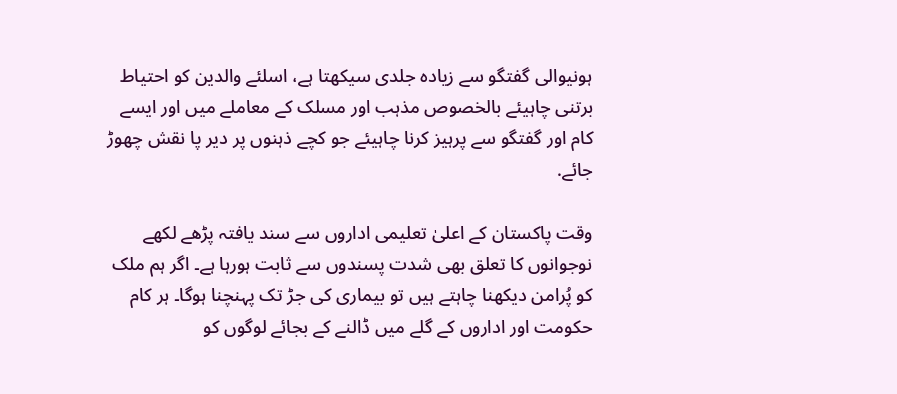ہونیوالی گفتگو سے زیادہ جلدی سیکھتا ہے، اسلئے والدین کو احتیاط برتنی چاہیئے بالخصوص مذہب اور مسلک کے معاملے میں اور ایسے کام اور گفتگو سے پرہیز کرنا چاہیئے جو کچے ذہنوں پر دیر پا نقش چھوڑ جائے.

وقت پاکستان کے اعلیٰ تعلیمی اداروں سے سند یافتہ پڑھے لکھے نوجوانوں کا تعلق بھی شدت پسندوں سے ثابت ہورہا ہے۔ اگر ہم ملک کو پُرامن دیکھنا چاہتے ہیں تو بیماری کی جڑ تک پہنچنا ہوگا۔ ہر کام حکومت اور اداروں کے گلے میں ڈالنے کے بجائے لوگوں کو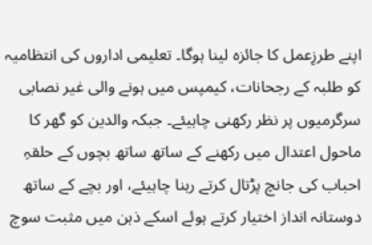اپنے طرزِعمل کا جائزہ لینا ہوگا۔ تعلیمی اداروں کی انتظامیہ کو طلبہ کے رجحانات، کیمپس میں ہونے والی غیر نصابی سرگرمیوں پر نظر رکھنی چاہیئے۔ جبکہ والدین کو گھر کا ماحول اعتدال میں رکھنے کے ساتھ ساتھ بچوں کے حلقہِ احباب کی جانچ پڑتال کرتے رہنا چاہیئے، اور بچے کے ساتھ دوستانہ انداز اختیار کرتے ہوئے اسکے ذہن میں مثبت سوچ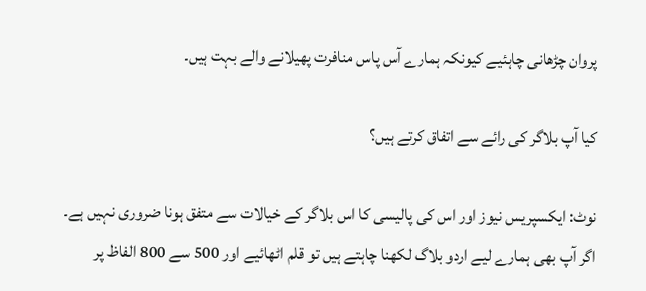پروان چڑھانی چاہئیے کیونکہ ہمارے آس پاس منافرت پھیلانے والے بہت ہیں۔

کیا آپ بلاگر کی رائے سے اتفاق کرتے ہیں؟

نوٹ: ایکسپریس نیوز اور اس کی پالیسی کا اس بلاگر کے خیالات سے متفق ہونا ضروری نہیں ہے۔
اگر آپ بھی ہمارے لیے اردو بلاگ لکھنا چاہتے ہیں تو قلم اٹھائیے اور 500 سے 800 الفاظ پر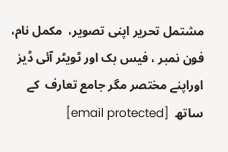مشتمل تحریر اپنی تصویر،  مکمل نام، فون نمبر ، فیس بک اور ٹویٹر آئی ڈیز اوراپنے مختصر مگر جامع تعارف  کے ساتھ  [email protected]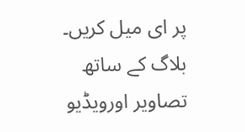پر ای میل کریں۔ بلاگ کے ساتھ تصاویر اورویڈیو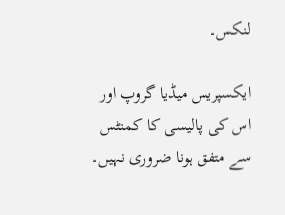لنکس۔

ایکسپریس میڈیا گروپ اور اس کی پالیسی کا کمنٹس سے متفق ہونا ضروری نہیں۔